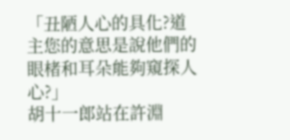「丑陋人心的具化?道主您的意思是說他們的眼楮和耳朵能夠窺探人心?」
胡十一郎站在許淵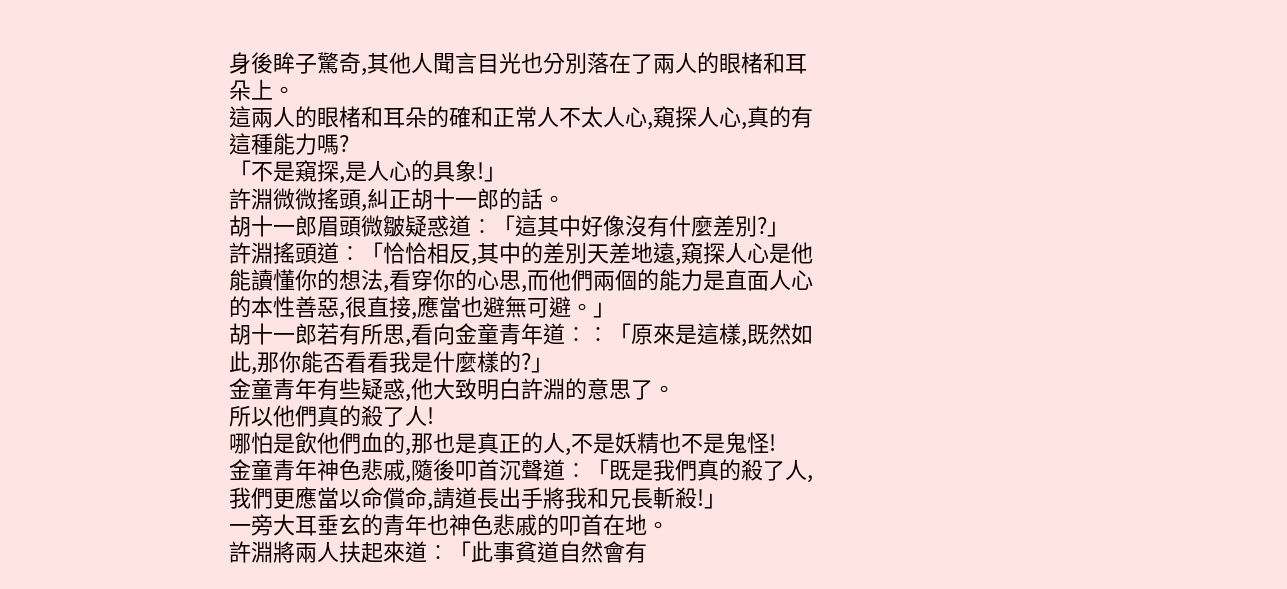身後眸子驚奇,其他人聞言目光也分別落在了兩人的眼楮和耳朵上。
這兩人的眼楮和耳朵的確和正常人不太人心,窺探人心,真的有這種能力嗎?
「不是窺探,是人心的具象!」
許淵微微搖頭,糾正胡十一郎的話。
胡十一郎眉頭微皺疑惑道︰「這其中好像沒有什麼差別?」
許淵搖頭道︰「恰恰相反,其中的差別天差地遠,窺探人心是他能讀懂你的想法,看穿你的心思,而他們兩個的能力是直面人心的本性善惡,很直接,應當也避無可避。」
胡十一郎若有所思,看向金童青年道︰︰「原來是這樣,既然如此,那你能否看看我是什麼樣的?」
金童青年有些疑惑,他大致明白許淵的意思了。
所以他們真的殺了人!
哪怕是飲他們血的,那也是真正的人,不是妖精也不是鬼怪!
金童青年神色悲戚,隨後叩首沉聲道︰「既是我們真的殺了人,我們更應當以命償命,請道長出手將我和兄長斬殺!」
一旁大耳垂玄的青年也神色悲戚的叩首在地。
許淵將兩人扶起來道︰「此事貧道自然會有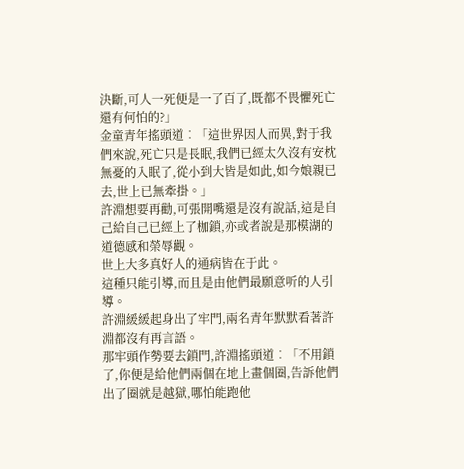決斷,可人一死便是一了百了,既都不畏懼死亡還有何怕的?」
金童青年搖頭道︰「這世界因人而異,對于我們來說,死亡只是長眠,我們已經太久沒有安枕無憂的入眠了,從小到大皆是如此,如今娘親已去,世上已無牽掛。」
許淵想要再勸,可張開嘴還是沒有說話,這是自己給自己已經上了枷鎖,亦或者說是那模湖的道德感和榮辱觀。
世上大多真好人的通病皆在于此。
這種只能引導,而且是由他們最願意听的人引導。
許淵緩緩起身出了牢門,兩名青年默默看著許淵都沒有再言語。
那牢頭作勢要去鎖門,許淵搖頭道︰「不用鎖了,你便是給他們兩個在地上畫個圈,告訴他們出了圈就是越獄,哪怕能跑他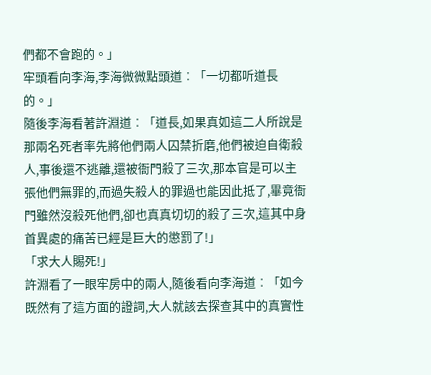們都不會跑的。」
牢頭看向李海,李海微微點頭道︰「一切都听道長的。」
隨後李海看著許淵道︰「道長,如果真如這二人所說是那兩名死者率先將他們兩人囚禁折磨,他們被迫自衛殺人,事後還不逃離,還被衙門殺了三次,那本官是可以主張他們無罪的,而過失殺人的罪過也能因此抵了,畢竟衙門雖然沒殺死他們,卻也真真切切的殺了三次,這其中身首異處的痛苦已經是巨大的懲罰了!」
「求大人賜死!」
許淵看了一眼牢房中的兩人,隨後看向李海道︰「如今既然有了這方面的證詞,大人就該去探查其中的真實性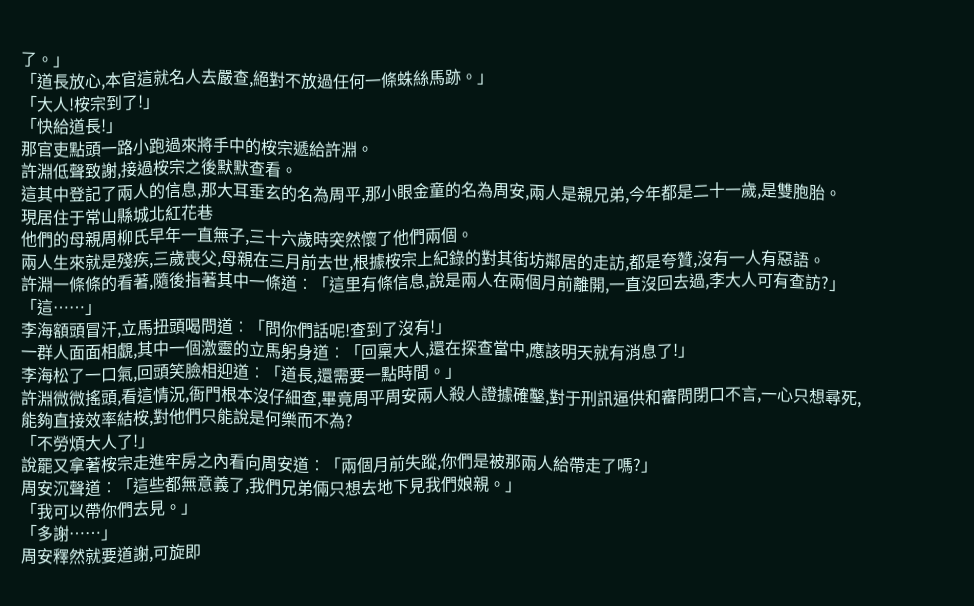了。」
「道長放心,本官這就名人去嚴查,絕對不放過任何一條蛛絲馬跡。」
「大人!桉宗到了!」
「快給道長!」
那官吏點頭一路小跑過來將手中的桉宗遞給許淵。
許淵低聲致謝,接過桉宗之後默默查看。
這其中登記了兩人的信息,那大耳垂玄的名為周平,那小眼金童的名為周安,兩人是親兄弟,今年都是二十一歲,是雙胞胎。
現居住于常山縣城北紅花巷
他們的母親周柳氏早年一直無子,三十六歲時突然懷了他們兩個。
兩人生來就是殘疾,三歲喪父,母親在三月前去世,根據桉宗上紀錄的對其街坊鄰居的走訪,都是夸贊,沒有一人有惡語。
許淵一條條的看著,隨後指著其中一條道︰「這里有條信息,說是兩人在兩個月前離開,一直沒回去過,李大人可有查訪?」
「這……」
李海額頭冒汗,立馬扭頭喝問道︰「問你們話呢!查到了沒有!」
一群人面面相覷,其中一個激靈的立馬躬身道︰「回稟大人,還在探查當中,應該明天就有消息了!」
李海松了一口氣,回頭笑臉相迎道︰「道長,還需要一點時間。」
許淵微微搖頭,看這情況,衙門根本沒仔細查,畢竟周平周安兩人殺人證據確鑿,對于刑訊逼供和審問閉口不言,一心只想尋死,能夠直接效率結桉,對他們只能說是何樂而不為?
「不勞煩大人了!」
說罷又拿著桉宗走進牢房之內看向周安道︰「兩個月前失蹤,你們是被那兩人給帶走了嗎?」
周安沉聲道︰「這些都無意義了,我們兄弟倆只想去地下見我們娘親。」
「我可以帶你們去見。」
「多謝……」
周安釋然就要道謝,可旋即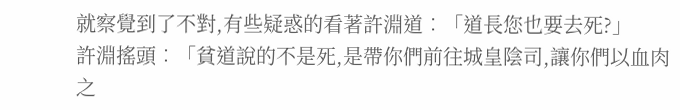就察覺到了不對,有些疑惑的看著許淵道︰「道長您也要去死?」
許淵搖頭︰「貧道說的不是死,是帶你們前往城皇陰司,讓你們以血肉之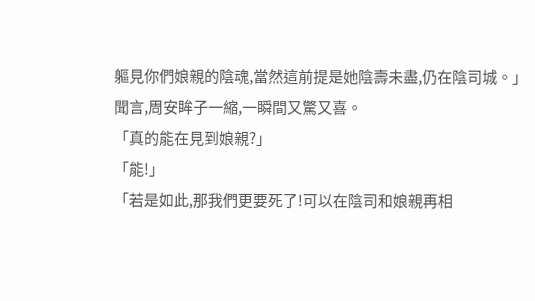軀見你們娘親的陰魂,當然這前提是她陰壽未盡,仍在陰司城。」
聞言,周安眸子一縮,一瞬間又驚又喜。
「真的能在見到娘親?」
「能!」
「若是如此,那我們更要死了!可以在陰司和娘親再相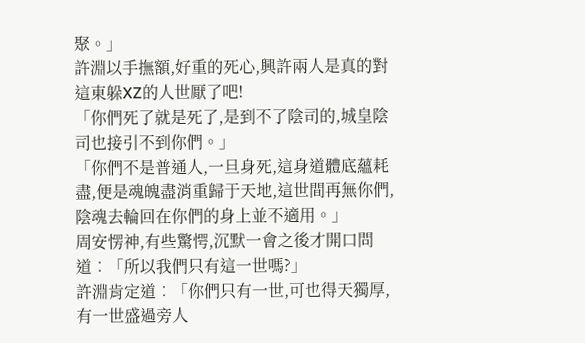聚。」
許淵以手撫額,好重的死心,興許兩人是真的對這東躲XZ的人世厭了吧!
「你們死了就是死了,是到不了陰司的,城皇陰司也接引不到你們。」
「你們不是普通人,一旦身死,這身道體底蘊耗盡,便是魂魄盡消重歸于天地,這世間再無你們,陰魂去輪回在你們的身上並不適用。」
周安愣神,有些驚愕,沉默一會之後才開口問道︰「所以我們只有這一世嗎?」
許淵肯定道︰「你們只有一世,可也得天獨厚,有一世盛過旁人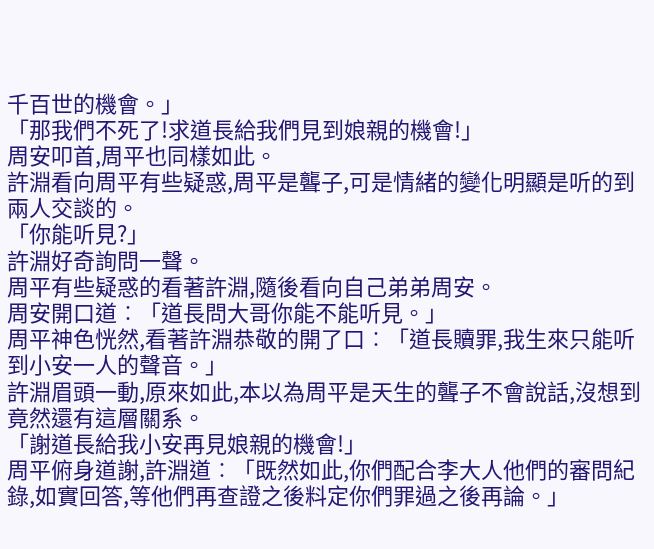千百世的機會。」
「那我們不死了!求道長給我們見到娘親的機會!」
周安叩首,周平也同樣如此。
許淵看向周平有些疑惑,周平是聾子,可是情緒的變化明顯是听的到兩人交談的。
「你能听見?」
許淵好奇詢問一聲。
周平有些疑惑的看著許淵,隨後看向自己弟弟周安。
周安開口道︰「道長問大哥你能不能听見。」
周平神色恍然,看著許淵恭敬的開了口︰「道長贖罪,我生來只能听到小安一人的聲音。」
許淵眉頭一動,原來如此,本以為周平是天生的聾子不會說話,沒想到竟然還有這層關系。
「謝道長給我小安再見娘親的機會!」
周平俯身道謝,許淵道︰「既然如此,你們配合李大人他們的審問紀錄,如實回答,等他們再查證之後料定你們罪過之後再論。」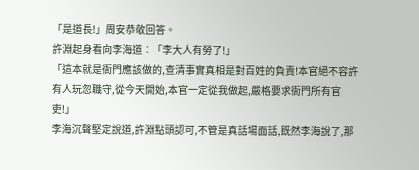「是道長!」周安恭敬回答。
許淵起身看向李海道︰「李大人有勞了!」
「這本就是衙門應該做的,查清事實真相是對百姓的負責!本官絕不容許有人玩忽職守,從今天開始,本官一定從我做起,嚴格要求衙門所有官吏!」
李海沉聲堅定說道,許淵點頭認可,不管是真話場面話,既然李海說了,那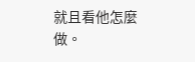就且看他怎麼做。